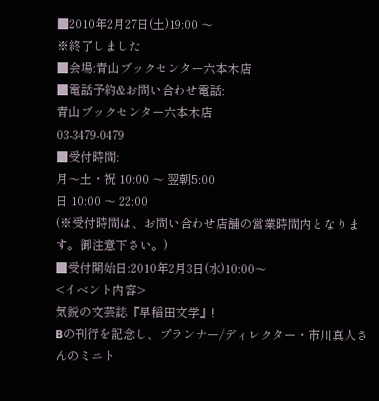■2010年2月27日(土)19:00 〜
※終了しました
■会場:青山ブックセンター六本木店
■電話予約&お問い合わせ電話:
青山ブックセンター六本木店
03-3479-0479
■受付時間:
月〜土・祝 10:00 〜 翌朝5:00
日 10:00 〜 22:00
(※受付時間は、お問い合わせ店舗の営業時間内となります。御注意下さい。)
■受付開始日:2010年2月3日(水)10:00〜
<イベント内容>
気鋭の文芸誌『早稲田文学』!
Bの刊行を記念し、プランナー/ディレクター・市川真人さんのミニト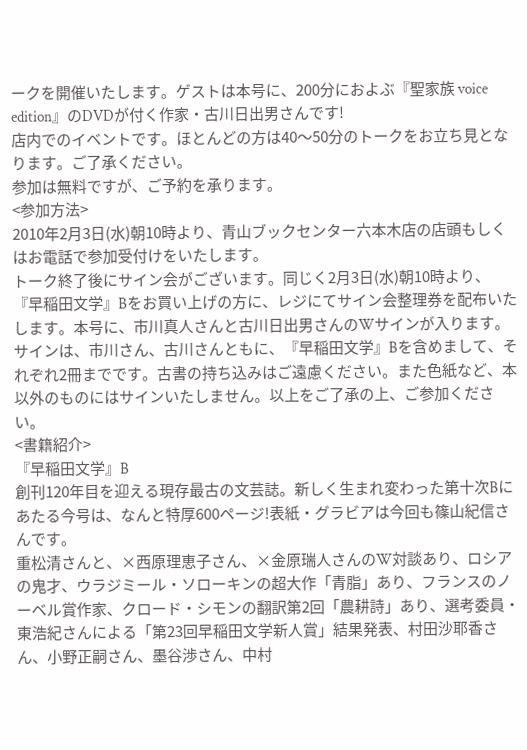ークを開催いたします。ゲストは本号に、200分におよぶ『聖家族 voice edition』のDVDが付く作家・古川日出男さんです!
店内でのイベントです。ほとんどの方は40〜50分のトークをお立ち見となります。ご了承ください。
参加は無料ですが、ご予約を承ります。
<参加方法>
2010年2月3日(水)朝10時より、青山ブックセンター六本木店の店頭もしくはお電話で参加受付けをいたします。
トーク終了後にサイン会がございます。同じく2月3日(水)朝10時より、『早稲田文学』Bをお買い上げの方に、レジにてサイン会整理券を配布いたします。本号に、市川真人さんと古川日出男さんのWサインが入ります。
サインは、市川さん、古川さんともに、『早稲田文学』Bを含めまして、それぞれ2冊までです。古書の持ち込みはご遠慮ください。また色紙など、本以外のものにはサインいたしません。以上をご了承の上、ご参加ください。
<書籍紹介>
『早稲田文学』B
創刊120年目を迎える現存最古の文芸誌。新しく生まれ変わった第十次Bにあたる今号は、なんと特厚600ページ!表紙・グラビアは今回も篠山紀信さんです。
重松清さんと、×西原理恵子さん、×金原瑞人さんのW対談あり、ロシアの鬼才、ウラジミール・ソローキンの超大作「青脂」あり、フランスのノーベル賞作家、クロード・シモンの翻訳第2回「農耕詩」あり、選考委員・東浩紀さんによる「第23回早稲田文学新人賞」結果発表、村田沙耶香さん、小野正嗣さん、墨谷渉さん、中村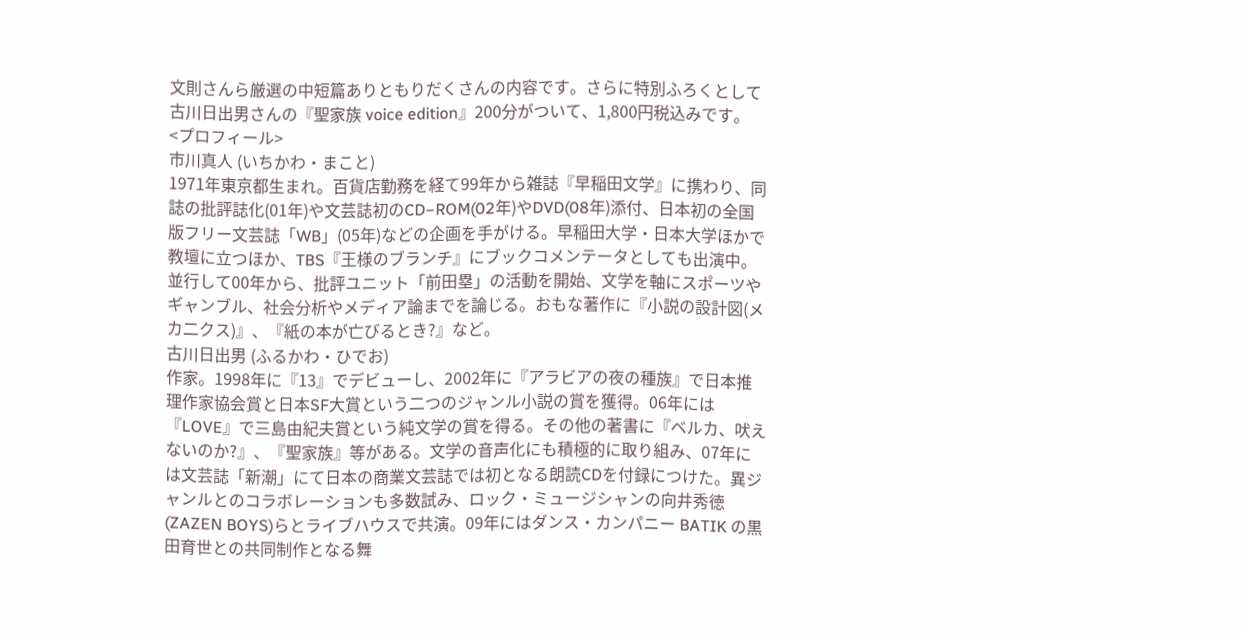文則さんら厳選の中短篇ありともりだくさんの内容です。さらに特別ふろくとして古川日出男さんの『聖家族 voice edition』200分がついて、1,800円税込みです。
<プロフィール>
市川真人 (いちかわ・まこと)
1971年東京都生まれ。百貨店勤務を経て99年から雑誌『早稲田文学』に携わり、同誌の批評誌化(01年)や文芸誌初のCD−ROM(02年)やDVD(08年)添付、日本初の全国版フリー文芸誌「WB」(05年)などの企画を手がける。早稲田大学・日本大学ほかで教壇に立つほか、TBS『王様のブランチ』にブックコメンテータとしても出演中。並行して00年から、批評ユニット「前田塁」の活動を開始、文学を軸にスポーツやギャンブル、社会分析やメディア論までを論じる。おもな著作に『小説の設計図(メカ二クス)』、『紙の本が亡びるとき?』など。
古川日出男 (ふるかわ・ひでお)
作家。1998年に『13』でデビューし、2002年に『アラビアの夜の種族』で日本推理作家協会賞と日本SF大賞という二つのジャンル小説の賞を獲得。06年には『LOVE』で三島由紀夫賞という純文学の賞を得る。その他の著書に『ベルカ、吠えないのか?』、『聖家族』等がある。文学の音声化にも積極的に取り組み、07年には文芸誌「新潮」にて日本の商業文芸誌では初となる朗読CDを付録につけた。異ジャンルとのコラボレーションも多数試み、ロック・ミュージシャンの向井秀徳(ZAZEN BOYS)らとライブハウスで共演。09年にはダンス・カンパニー BATIK の黒田育世との共同制作となる舞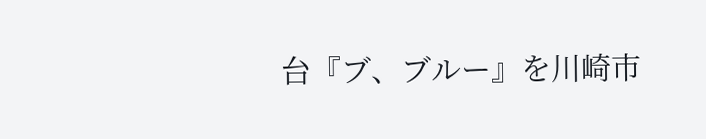台『ブ、ブルー』を川崎市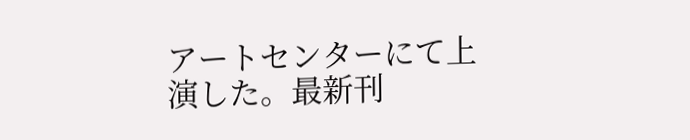アートセンターにて上演した。最新刊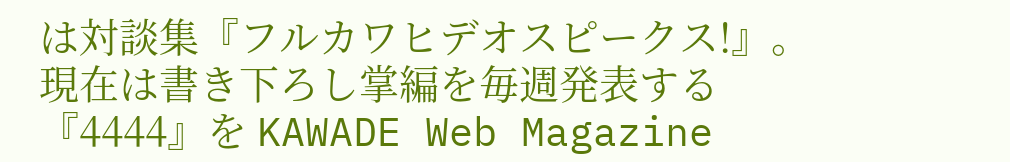は対談集『フルカワヒデオスピークス!』。現在は書き下ろし掌編を毎週発表する『4444』を KAWADE Web Magazine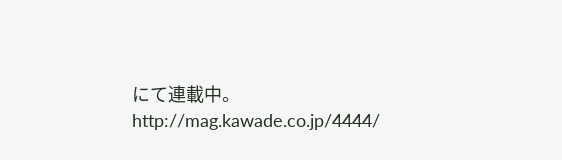にて連載中。
http://mag.kawade.co.jp/4444/